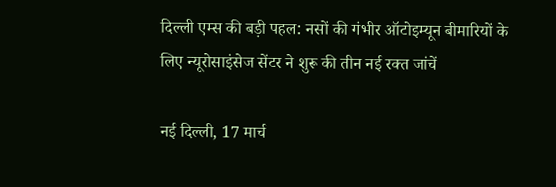दिल्ली एम्स की बड़ी पहल: नसों की गंभीर ऑटोइम्यून बीमारियों के लिए न्यूरोसाइंसेज सेंटर ने शुरू की तीन नई रक्त जांचें

नई दिल्ली, 17 मार्च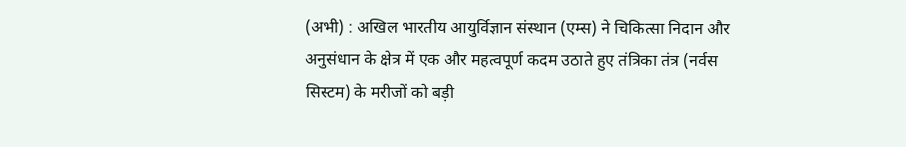(अभी) : अखिल भारतीय आयुर्विज्ञान संस्थान (एम्स) ने चिकित्सा निदान और अनुसंधान के क्षेत्र में एक और महत्वपूर्ण कदम उठाते हुए तंत्रिका तंत्र (नर्वस सिस्टम) के मरीजों को बड़ी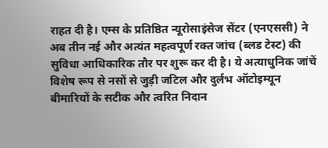राहत दी है। एम्स के प्रतिष्ठित न्यूरोसाइंसेज सेंटर (एनएससी) ने अब तीन नई और अत्यंत महत्वपूर्ण रक्त जांच (ब्लड टेस्ट) की सुविधा आधिकारिक तौर पर शुरू कर दी है। ये अत्याधुनिक जांचें विशेष रूप से नसों से जुड़ी जटिल और दुर्लभ ऑटोइम्यून बीमारियों के सटीक और त्वरित निदान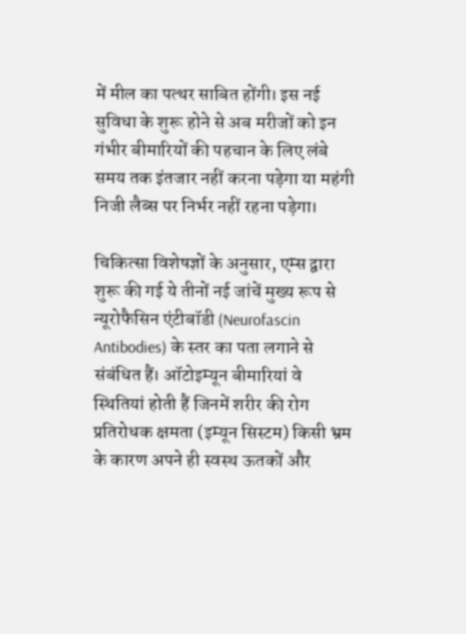में मील का पत्थर साबित होंगी। इस नई सुविधा के शुरू होने से अब मरीजों को इन गंभीर बीमारियों की पहचान के लिए लंबे समय तक इंतजार नहीं करना पड़ेगा या महंगी निजी लैब्स पर निर्भर नहीं रहना पड़ेगा।

चिकित्सा विशेषज्ञों के अनुसार, एम्स द्वारा शुरू की गई ये तीनों नई जांचें मुख्य रूप से न्यूरोफैसिन एंटीबॉडी (Neurofascin Antibodies) के स्तर का पता लगाने से संबंधित हैं। ऑटोइम्यून बीमारियां वे स्थितियां होती हैं जिनमें शरीर की रोग प्रतिरोधक क्षमता (इम्यून सिस्टम) किसी भ्रम के कारण अपने ही स्वस्थ ऊतकों और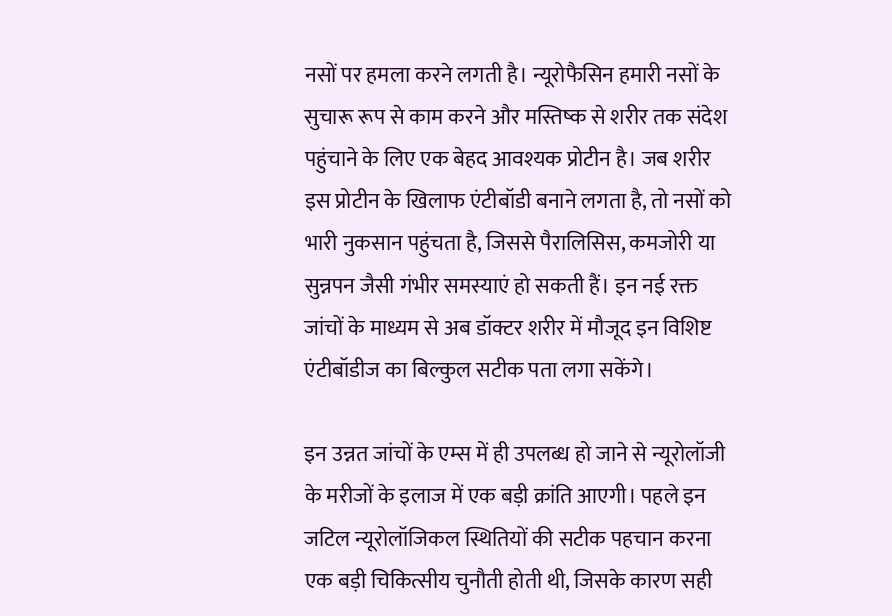नसों पर हमला करने लगती है। न्यूरोफैसिन हमारी नसों के सुचारू रूप से काम करने और मस्तिष्क से शरीर तक संदेश पहुंचाने के लिए एक बेहद आवश्यक प्रोटीन है। जब शरीर इस प्रोटीन के खिलाफ एंटीबॉडी बनाने लगता है, तो नसों को भारी नुकसान पहुंचता है, जिससे पैरालिसिस, कमजोरी या सुन्नपन जैसी गंभीर समस्याएं हो सकती हैं। इन नई रक्त जांचों के माध्यम से अब डॉक्टर शरीर में मौजूद इन विशिष्ट एंटीबॉडीज का बिल्कुल सटीक पता लगा सकेंगे।

इन उन्नत जांचों के एम्स में ही उपलब्ध हो जाने से न्यूरोलॉजी के मरीजों के इलाज में एक बड़ी क्रांति आएगी। पहले इन जटिल न्यूरोलॉजिकल स्थितियों की सटीक पहचान करना एक बड़ी चिकित्सीय चुनौती होती थी, जिसके कारण सही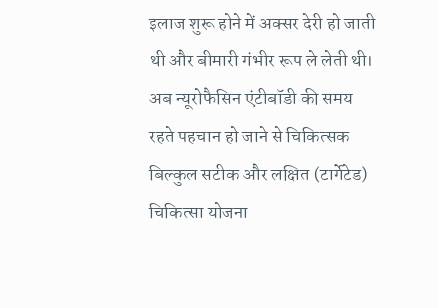इलाज शुरू होने में अक्सर देरी हो जाती थी और बीमारी गंभीर रूप ले लेती थी। अब न्यूरोफैसिन एंटीबॉडी की समय रहते पहचान हो जाने से चिकित्सक बिल्कुल सटीक और लक्षित (टार्गेटेड) चिकित्सा योजना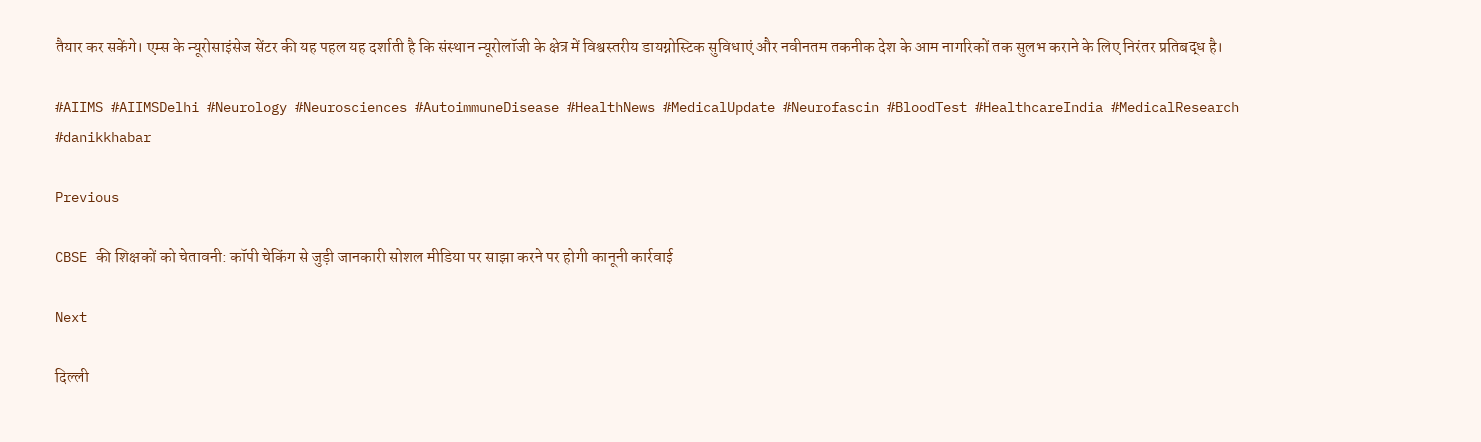तैयार कर सकेंगे। एम्स के न्यूरोसाइंसेज सेंटर की यह पहल यह दर्शाती है कि संस्थान न्यूरोलॉजी के क्षेत्र में विश्वस्तरीय डायग्नोस्टिक सुविधाएं और नवीनतम तकनीक देश के आम नागरिकों तक सुलभ कराने के लिए निरंतर प्रतिबद्ध है।

#AIIMS #AIIMSDelhi #Neurology #Neurosciences #AutoimmuneDisease #HealthNews #MedicalUpdate #Neurofascin #BloodTest #HealthcareIndia #MedicalResearch #danikkhabar

Previous

CBSE की शिक्षकों को चेतावनी: कॉपी चेकिंग से जुड़ी जानकारी सोशल मीडिया पर साझा करने पर होगी कानूनी कार्रवाई

Next

दिल्ली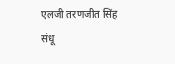एलजी तरणजीत सिंह संधू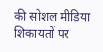की सोशल मीडिया शिकायतों पर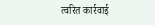त्वरित कार्रवाई